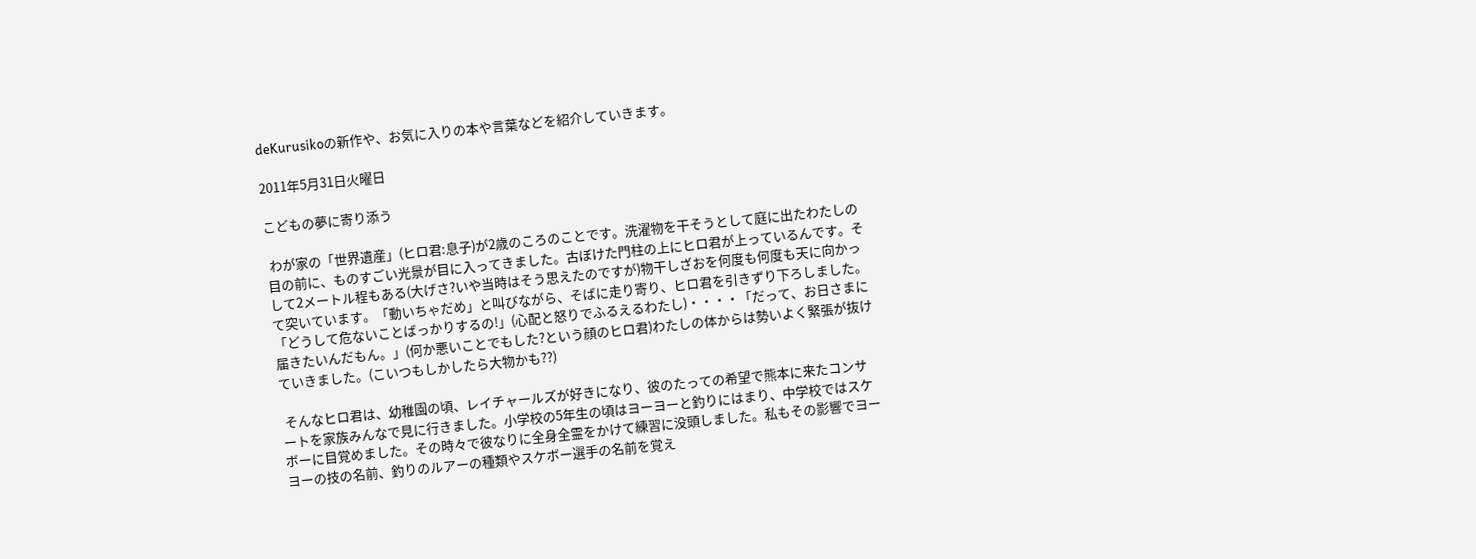deKurusikoの新作や、お気に入りの本や言葉などを紹介していきます。

2011年5月31日火曜日

こどもの夢に寄り添う

 わが家の「世界遺産」(ヒロ君:息子)が2歳のころのことです。洗濯物を干そうとして庭に出たわたしの目の前に、ものすごい光景が目に入ってきました。古ぼけた門柱の上にヒロ君が上っているんです。そして2メートル程もある(大げさ?いや当時はそう思えたのですが)物干しざおを何度も何度も天に向かって突いています。「動いちゃだめ」と叫びながら、そばに走り寄り、ヒロ君を引きずり下ろしました。「どうして危ないことばっかりするの!」(心配と怒りでふるえるわたし)・・・・「だって、お日さまに届きたいんだもん。」(何か悪いことでもした?という顔のヒロ君)わたしの体からは勢いよく緊張が抜けていきました。(こいつもしかしたら大物かも??)

 そんなヒロ君は、幼稚園の頃、レイチャールズが好きになり、彼のたっての希望で熊本に来たコンサートを家族みんなで見に行きました。小学校の5年生の頃はヨーヨーと釣りにはまり、中学校ではスケボーに目覚めました。その時々で彼なりに全身全霊をかけて練習に没頭しました。私もその影響でヨーヨーの技の名前、釣りのルアーの種類やスケボー選手の名前を覚え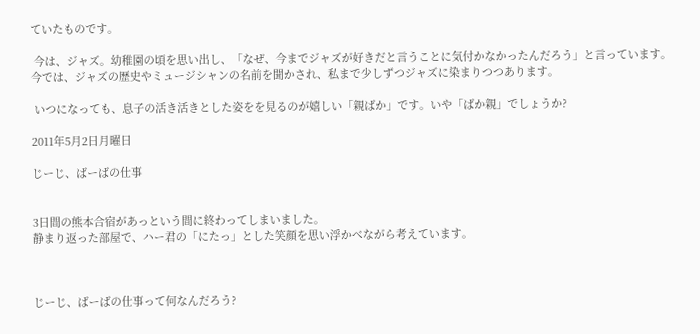ていたものです。

 今は、ジャズ。幼稚園の頃を思い出し、「なぜ、今までジャズが好きだと言うことに気付かなかったんだろう」と言っています。今では、ジャズの歴史やミュージシャンの名前を聞かされ、私まで少しずつジャズに染まりつつあります。

 いつになっても、息子の活き活きとした姿をを見るのが嬉しい「親ばか」です。いや「ばか親」でしょうか?

2011年5月2日月曜日

じーじ、ばーばの仕事


3日間の熊本合宿があっという間に終わってしまいました。
静まり返った部屋で、ハー君の「にたっ」とした笑顔を思い浮かべながら考えています。



じーじ、ばーばの仕事って何なんだろう?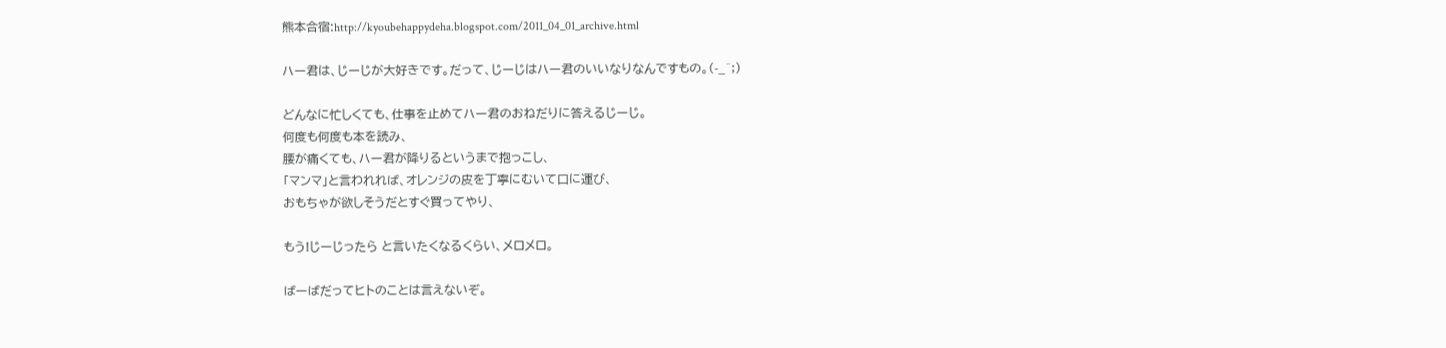熊本合宿:http://kyoubehappydeha.blogspot.com/2011_04_01_archive.html

ハー君は、じーじが大好きです。だって、じーじはハー君のいいなりなんですもの。(-_^;)

どんなに忙しくても、仕事を止めてハー君のおねだりに答えるじーじ。
何度も何度も本を読み、
腰が痛くても、ハー君が降りるというまで抱っこし、
「マンマ」と言われれば、オレンジの皮を丁寧にむいて口に運び、
おもちゃが欲しそうだとすぐ買ってやり、

もう!じーじったら と言いたくなるくらい、メロメロ。

ばーばだってヒトのことは言えないぞ。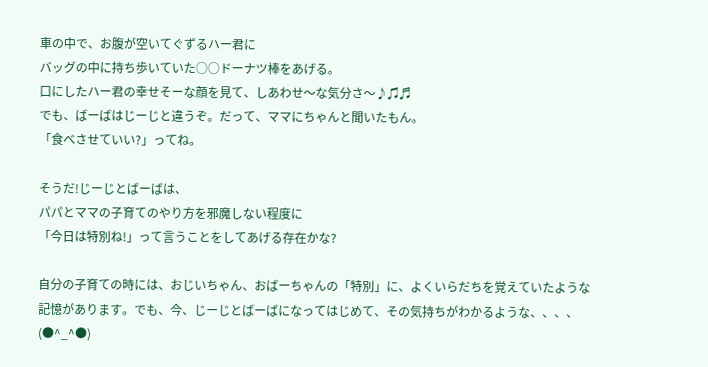車の中で、お腹が空いてぐずるハー君に
バッグの中に持ち歩いていた○○ドーナツ棒をあげる。
口にしたハー君の幸せそーな顔を見て、しあわせ〜な気分さ〜♪♫♬
でも、ばーばはじーじと違うぞ。だって、ママにちゃんと聞いたもん。
「食べさせていい?」ってね。

そうだ!じーじとばーばは、
パパとママの子育てのやり方を邪魔しない程度に
「今日は特別ね!」って言うことをしてあげる存在かな?

自分の子育ての時には、おじいちゃん、おばーちゃんの「特別」に、よくいらだちを覚えていたような記憶があります。でも、今、じーじとばーばになってはじめて、その気持ちがわかるような、、、、(●^_^●)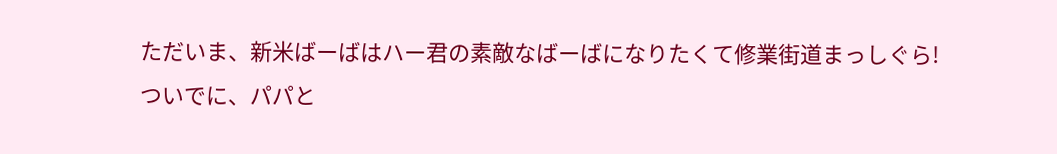ただいま、新米ばーばはハー君の素敵なばーばになりたくて修業街道まっしぐら!
ついでに、パパと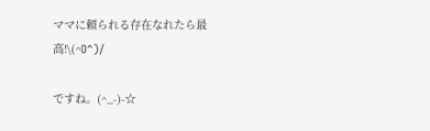ママに頼られる存在なれたら最高!\(^O^)/

ですね。(^_-)-☆